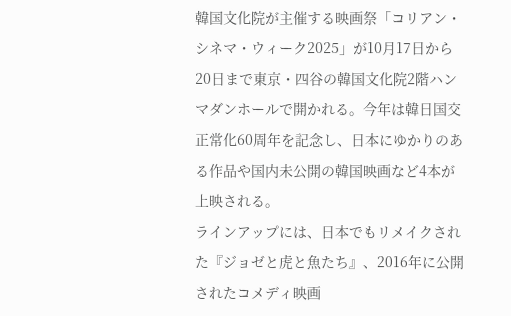韓国文化院が主催する映画祭「コリアン・シネマ・ウィーク2025」が10月17日から20日まで東京・四谷の韓国文化院2階ハンマダンホールで開かれる。今年は韓日国交正常化60周年を記念し、日本にゆかりのある作品や国内未公開の韓国映画など4本が上映される。
ラインアップには、日本でもリメイクされた『ジョゼと虎と魚たち』、2016年に公開されたコメディ映画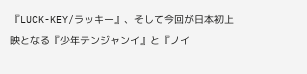『LUCK-KEY/ラッキー』、そして今回が日本初上映となる『少年テンジャンイ』と『ノイ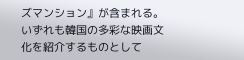ズマンション』が含まれる。いずれも韓国の多彩な映画文化を紹介するものとして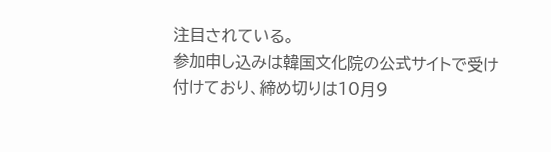注目されている。
参加申し込みは韓国文化院の公式サイトで受け付けており、締め切りは10月9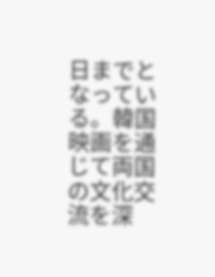日までとなっている。韓国映画を通じて両国の文化交流を深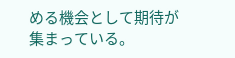める機会として期待が集まっている。